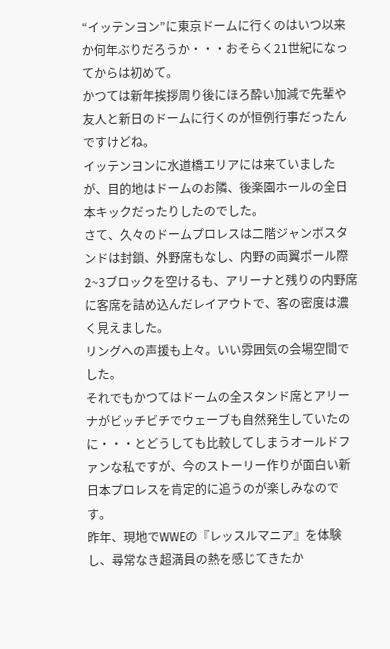“イッテンヨン”に東京ドームに行くのはいつ以来か何年ぶりだろうか・・・おそらく21世紀になってからは初めて。
かつては新年挨拶周り後にほろ酔い加減で先輩や友人と新日のドームに行くのが恒例行事だったんですけどね。
イッテンヨンに水道橋エリアには来ていましたが、目的地はドームのお隣、後楽園ホールの全日本キックだったりしたのでした。
さて、久々のドームプロレスは二階ジャンボスタンドは封鎖、外野席もなし、内野の両翼ポール際2~3ブロックを空けるも、アリーナと残りの内野席に客席を詰め込んだレイアウトで、客の密度は濃く見えました。
リングへの声援も上々。いい雰囲気の会場空間でした。
それでもかつてはドームの全スタンド席とアリーナがビッチビチでウェーブも自然発生していたのに・・・とどうしても比較してしまうオールドファンな私ですが、今のストーリー作りが面白い新日本プロレスを肯定的に追うのが楽しみなのです。
昨年、現地でWWEの『レッスルマニア』を体験し、尋常なき超満員の熱を感じてきたか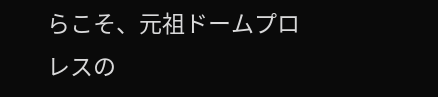らこそ、元祖ドームプロレスの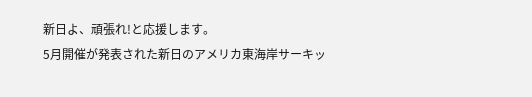新日よ、頑張れ!と応援します。
5月開催が発表された新日のアメリカ東海岸サーキッ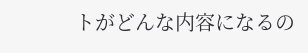トがどんな内容になるの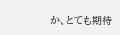か、とても期待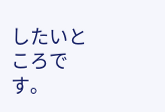したいところです。